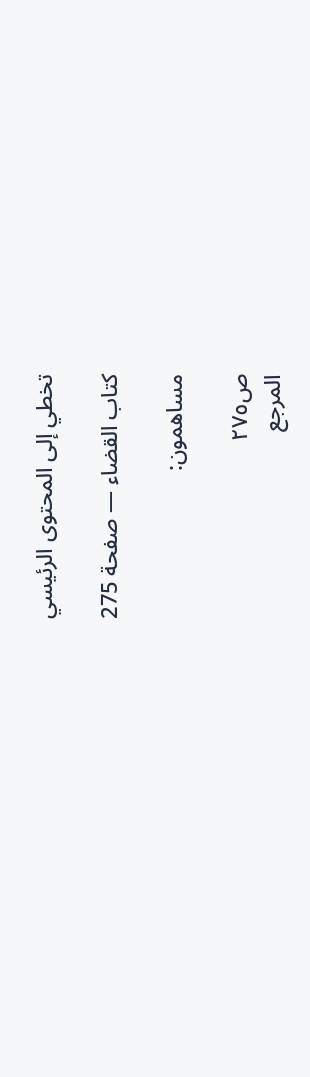تخطي إلى المحتوى الرئيسي

كتاب القضاء — صفحة 275

مساهمون:

ص٢٧٥
المرجع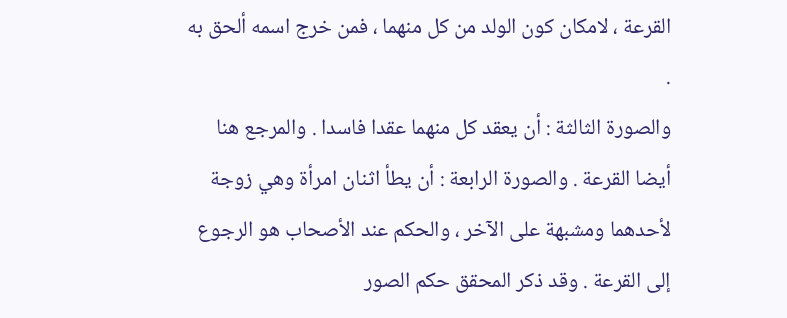القرعة ، لامكان كون الولد من كل منهما ، فمن خرج اسمه ألحق به .
والصورة الثالثة : أن يعقد كل منهما عقدا فاسدا . والمرجع هنا أيضا القرعة . والصورة الرابعة : أن يطأ اثنان امرأة وهي زوجة لأحدهما ومشبهة على الآخر ، والحكم عند الأصحاب هو الرجوع إلى القرعة . وقد ذكر المحقق حكم الصور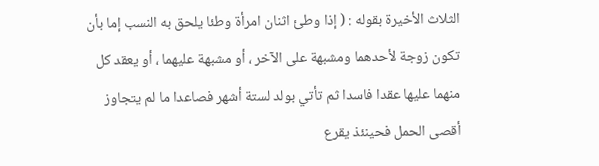الثلاث الأخيرة بقوله : ( إذا وطئ اثنان امرأة وطئا يلحق به النسب إما بأن تكون زوجة لأحدهما ومشبهة على الآخر ، أو مشبهة عليهما ، أو يعقد كل منهما عليها عقدا فاسدا ثم تأتي بولد لستة أشهر فصاعدا ما لم يتجاوز أقصى الحمل فحينئذ يقرع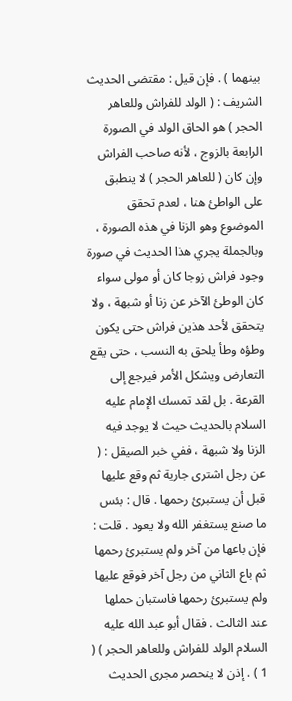بينهما ) . فإن قيل : مقتضى الحديث الشريف : ( الولد للفراش وللعاهر الحجر ) هو الحاق الولد في الصورة الرابعة بالزوج ، لأنه صاحب الفراش وإن كان ( للعاهر الحجر ) لا ينطبق على الواطئ هنا ، لعدم تحقق الموضوع وهو الزنا في هذه الصورة ، وبالجملة يجري هذا الحديث في صورة وجود فراش زوجا كان أو مولى سواء كان الوطئ الآخر عن زنا أو شبهة ، ولا يتحقق لأحد هذين فراش حتى يكون وطؤه وطأ يلحق به النسب ، حتى يقع التعارض ويشكل الأمر فيرجع إلى القرعة . بل لقد تمسك الإمام عليه السلام بالحديث حيث لا يوجد فيه الزنا ولا شبهة ، ففي خبر الصيقل : ( عن رجل اشترى جارية ثم وقع عليها قبل أن يستبرئ رحمها . قال : بئس ما صنع يستغفر الله ولا يعود . قلت : فإن باعها من آخر ولم يستبرئ رحمها ثم باع الثاني من رجل آخر فوقع عليها ولم يستبرئ رحمها فاستبان حملها عند الثالث . فقال أبو عبد الله عليه السلام الولد للفراش وللعاهر الحجر ) ( 1 ) . إذن لا ينحصر مجرى الحديث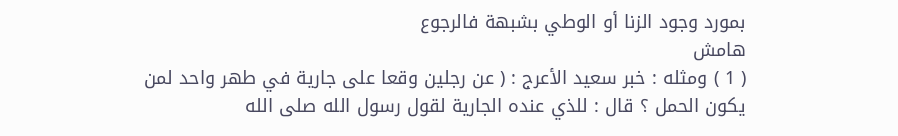بمورد وجود الزنا أو الوطي بشبهة فالرجوع
هامش
( 1 ) ومثله : خبر سعيد الأعرج : ( عن رجلين وقعا على جارية في طهر واحد لمن يكون الحمل ؟ قال : للذي عنده الجارية لقول رسول الله صلى الله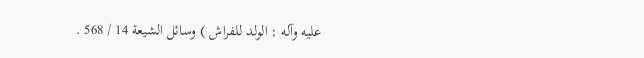عليه وآله : الولد للفراش ) وسائل الشيعة 14 / 568 .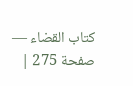كتاب القضاء — صفحة 275 |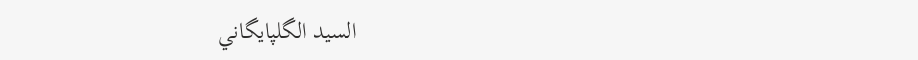السيد الگلپايگاني